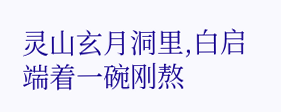灵山玄月洞里,白启端着一碗刚熬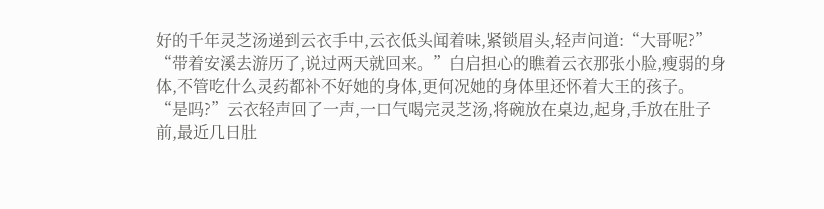好的千年灵芝汤递到云衣手中,云衣低头闻着味,紧锁眉头,轻声问道:“大哥呢?”
“带着安溪去游历了,说过两天就回来。”白启担心的瞧着云衣那张小脸,瘦弱的身体,不管吃什么灵药都补不好她的身体,更何况她的身体里还怀着大王的孩子。
“是吗?”云衣轻声回了一声,一口气喝完灵芝汤,将碗放在桌边,起身,手放在肚子前,最近几日肚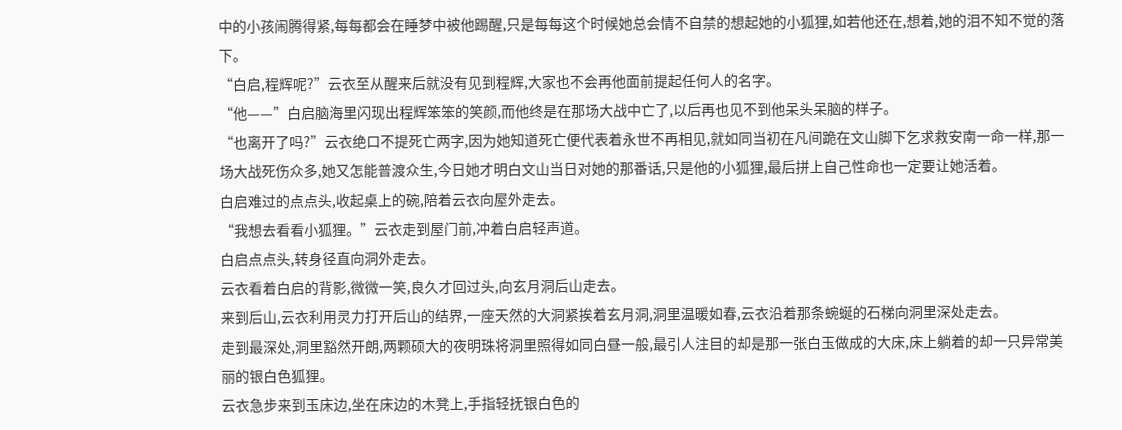中的小孩闹腾得紧,每每都会在睡梦中被他踢醒,只是每每这个时候她总会情不自禁的想起她的小狐狸,如若他还在,想着,她的泪不知不觉的落下。
“白启,程辉呢?”云衣至从醒来后就没有见到程辉,大家也不会再他面前提起任何人的名字。
“他——”白启脑海里闪现出程辉笨笨的笑颜,而他终是在那场大战中亡了,以后再也见不到他呆头呆脑的样子。
“也离开了吗?”云衣绝口不提死亡两字,因为她知道死亡便代表着永世不再相见,就如同当初在凡间跪在文山脚下乞求救安南一命一样,那一场大战死伤众多,她又怎能普渡众生,今日她才明白文山当日对她的那番话,只是他的小狐狸,最后拼上自己性命也一定要让她活着。
白启难过的点点头,收起桌上的碗,陪着云衣向屋外走去。
“我想去看看小狐狸。”云衣走到屋门前,冲着白启轻声道。
白启点点头,转身径直向洞外走去。
云衣看着白启的背影,微微一笑,良久才回过头,向玄月洞后山走去。
来到后山,云衣利用灵力打开后山的结界,一座天然的大洞紧挨着玄月洞,洞里温暖如春,云衣沿着那条蜿蜒的石梯向洞里深处走去。
走到最深处,洞里豁然开朗,两颗硕大的夜明珠将洞里照得如同白昼一般,最引人注目的却是那一张白玉做成的大床,床上躺着的却一只异常美丽的银白色狐狸。
云衣急步来到玉床边,坐在床边的木凳上,手指轻抚银白色的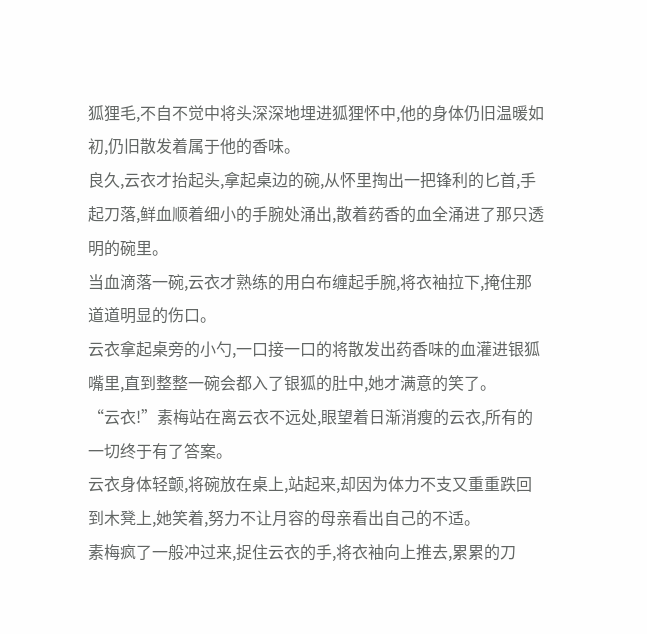狐狸毛,不自不觉中将头深深地埋进狐狸怀中,他的身体仍旧温暖如初,仍旧散发着属于他的香味。
良久,云衣才抬起头,拿起桌边的碗,从怀里掏出一把锋利的匕首,手起刀落,鲜血顺着细小的手腕处涌出,散着药香的血全涌进了那只透明的碗里。
当血滴落一碗,云衣才熟练的用白布缠起手腕,将衣袖拉下,掩住那道道明显的伤口。
云衣拿起桌旁的小勺,一口接一口的将散发出药香味的血灌进银狐嘴里,直到整整一碗会都入了银狐的肚中,她才满意的笑了。
“云衣!”素梅站在离云衣不远处,眼望着日渐消瘦的云衣,所有的一切终于有了答案。
云衣身体轻颤,将碗放在桌上,站起来,却因为体力不支又重重跌回到木凳上,她笑着,努力不让月容的母亲看出自己的不适。
素梅疯了一般冲过来,捉住云衣的手,将衣袖向上推去,累累的刀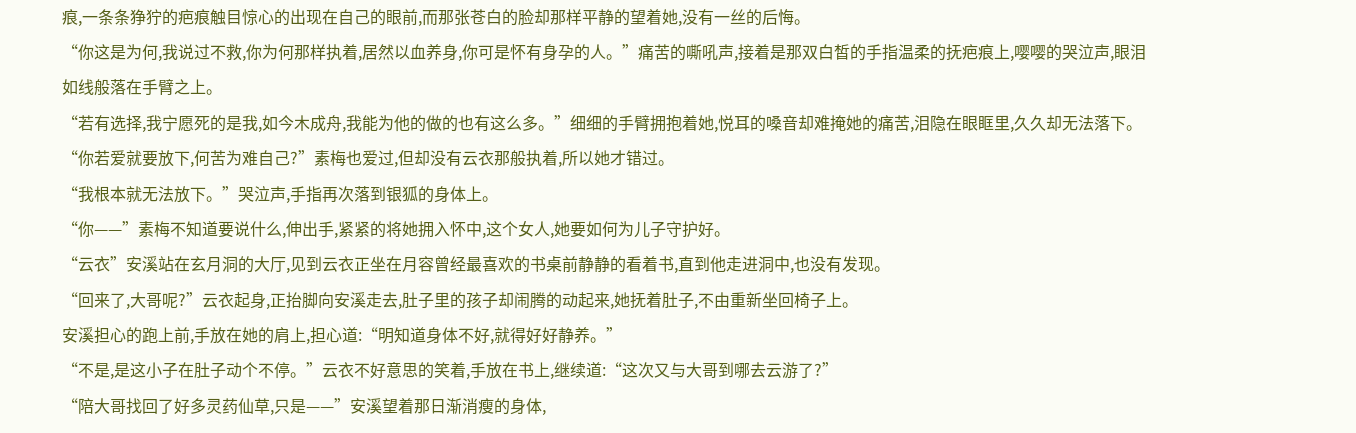痕,一条条狰狞的疤痕触目惊心的出现在自己的眼前,而那张苍白的脸却那样平静的望着她,没有一丝的后悔。
“你这是为何,我说过不救,你为何那样执着,居然以血养身,你可是怀有身孕的人。”痛苦的嘶吼声,接着是那双白皙的手指温柔的抚疤痕上,嘤嘤的哭泣声,眼泪如线般落在手臂之上。
“若有选择,我宁愿死的是我,如今木成舟,我能为他的做的也有这么多。”细细的手臂拥抱着她,悦耳的嗓音却难掩她的痛苦,泪隐在眼眶里,久久却无法落下。
“你若爱就要放下,何苦为难自己?”素梅也爱过,但却没有云衣那般执着,所以她才错过。
“我根本就无法放下。”哭泣声,手指再次落到银狐的身体上。
“你——”素梅不知道要说什么,伸出手,紧紧的将她拥入怀中,这个女人,她要如何为儿子守护好。
“云衣”安溪站在玄月洞的大厅,见到云衣正坐在月容曾经最喜欢的书桌前静静的看着书,直到他走进洞中,也没有发现。
“回来了,大哥呢?”云衣起身,正抬脚向安溪走去,肚子里的孩子却闹腾的动起来,她抚着肚子,不由重新坐回椅子上。
安溪担心的跑上前,手放在她的肩上,担心道:“明知道身体不好,就得好好静养。”
“不是,是这小子在肚子动个不停。”云衣不好意思的笑着,手放在书上,继续道:“这次又与大哥到哪去云游了?”
“陪大哥找回了好多灵药仙草,只是——”安溪望着那日渐消瘦的身体,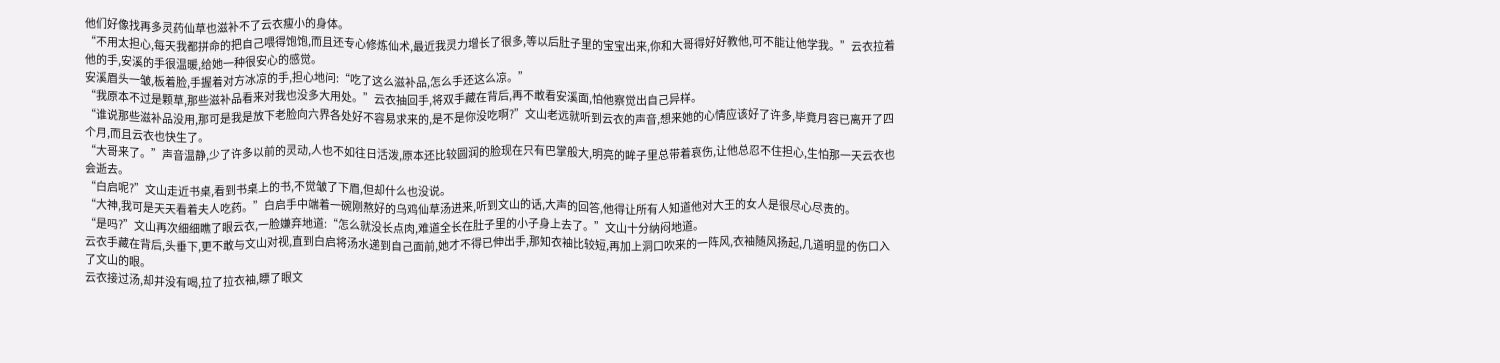他们好像找再多灵药仙草也滋补不了云衣瘦小的身体。
“不用太担心,每天我都拼命的把自己喂得饱饱,而且还专心修炼仙术,最近我灵力增长了很多,等以后肚子里的宝宝出来,你和大哥得好好教他,可不能让他学我。”云衣拉着他的手,安溪的手很温暖,给她一种很安心的感觉。
安溪眉头一皱,板着脸,手握着对方冰凉的手,担心地问:“吃了这么滋补品,怎么手还这么凉。”
“我原本不过是颗草,那些滋补品看来对我也没多大用处。”云衣抽回手,将双手藏在背后,再不敢看安溪面,怕他察觉出自己异样。
“谁说那些滋补品没用,那可是我是放下老脸向六界各处好不容易求来的,是不是你没吃啊?”文山老远就听到云衣的声音,想来她的心情应该好了许多,毕竟月容已离开了四个月,而且云衣也快生了。
“大哥来了。”声音温静,少了许多以前的灵动,人也不如往日活泼,原本还比较圆润的脸现在只有巴掌般大,明亮的眸子里总带着哀伤,让他总忍不住担心,生怕那一天云衣也会逝去。
“白启呢?”文山走近书桌,看到书桌上的书,不觉皱了下眉,但却什么也没说。
“大神,我可是天天看着夫人吃药。”白启手中端着一碗刚熬好的乌鸡仙草汤进来,听到文山的话,大声的回答,他得让所有人知道他对大王的女人是很尽心尽责的。
“是吗?”文山再次细细瞧了眼云衣,一脸嫌弃地道:“怎么就没长点肉,难道全长在肚子里的小子身上去了。”文山十分纳闷地道。
云衣手藏在背后,头垂下,更不敢与文山对视,直到白启将汤水递到自己面前,她才不得已伸出手,那知衣袖比较短,再加上洞口吹来的一阵风,衣袖随风扬起,几道明显的伤口入了文山的眼。
云衣接过汤,却并没有喝,拉了拉衣袖,瞟了眼文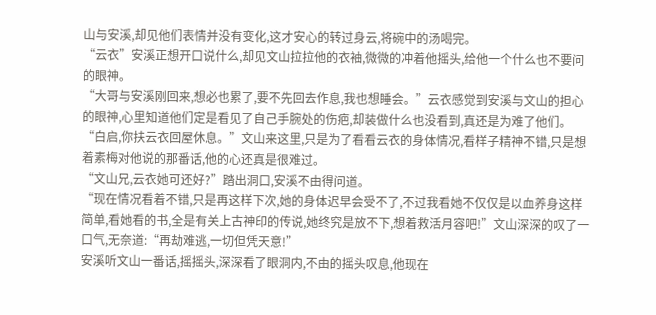山与安溪,却见他们表情并没有变化,这才安心的转过身云,将碗中的汤喝完。
“云衣”安溪正想开口说什么,却见文山拉拉他的衣袖,微微的冲着他摇头,给他一个什么也不要问的眼神。
“大哥与安溪刚回来,想必也累了,要不先回去作息,我也想睡会。”云衣感觉到安溪与文山的担心的眼神,心里知道他们定是看见了自己手腕处的伤疤,却装做什么也没看到,真还是为难了他们。
“白启,你扶云衣回屋休息。”文山来这里,只是为了看看云衣的身体情况,看样子精神不错,只是想着素梅对他说的那番话,他的心还真是很难过。
“文山兄,云衣她可还好?”踏出洞口,安溪不由得问道。
“现在情况看着不错,只是再这样下次,她的身体迟早会受不了,不过我看她不仅仅是以血养身这样简单,看她看的书,全是有关上古神印的传说,她终究是放不下,想着救活月容吧!”文山深深的叹了一口气,无奈道:“再劫难逃,一切但凭天意!”
安溪听文山一番话,摇摇头,深深看了眼洞内,不由的摇头叹息,他现在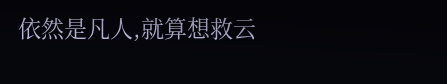依然是凡人,就算想救云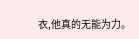衣,他真的无能为力。